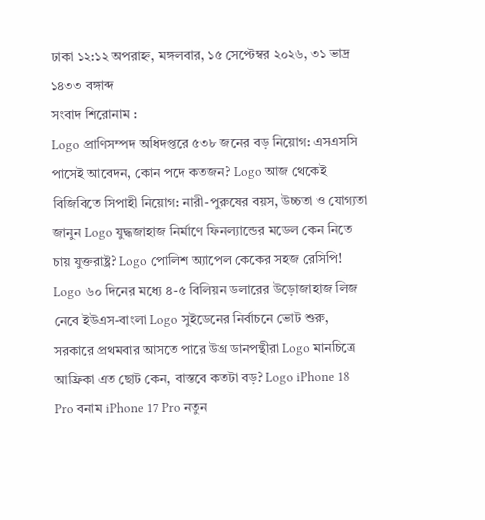ঢাকা ১২:১২ অপরাহ্ন, মঙ্গলবার, ১৫ সেপ্টেম্বর ২০২৬, ৩১ ভাদ্র ১৪৩৩ বঙ্গাব্দ
সংবাদ শিরোনাম :
Logo প্রাণিসম্পদ অধিদপ্তরে ৫৩৮ জনের বড় নিয়োগ: এসএসসি পাসেই আবেদন, কোন পদে কতজন? Logo আজ থেকেই বিজিবিতে সিপাহী নিয়োগ: নারী-পুরুষের বয়স, উচ্চতা ও যোগ্যতা জানুন Logo যুদ্ধজাহাজ নির্মাণে ফিনল্যান্ডের মডেল কেন নিতে চায় যুক্তরাষ্ট্র? Logo পোলিশ অ্যাপেল কেকের সহজ রেসিপি! Logo ৬০ দিনের মধ্যে ৪-৫ বিলিয়ন ডলারের উড়োজাহাজ লিজ নেবে ইউএস-বাংলা Logo সুইডেনের নির্বাচনে ভোট শুরু, সরকারে প্রথমবার আসতে পারে উগ্র ডানপন্থীরা Logo মানচিত্রে আফ্রিকা এত ছোট কেন, বাস্তবে কতটা বড়? Logo iPhone 18 Pro বনাম iPhone 17 Pro নতুন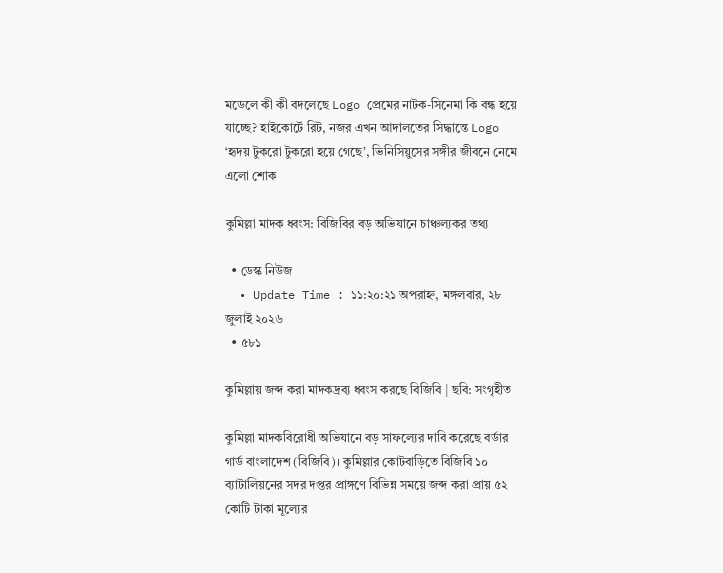মডেলে কী কী বদলেছে Logo প্রেমের নাটক-সিনেমা কি বন্ধ হয়ে যাচ্ছে? হাইকোর্টে রিট, নজর এখন আদালতের সিদ্ধান্তে Logo ‘হৃদয় টুকরো টুকরো হয়ে গেছে’, ভিনিসিয়ুসের সঙ্গীর জীবনে নেমে এলো শোক

কুমিল্লা মাদক ধ্বংস: বিজিবির বড় অভিযানে চাঞ্চল্যকর তথ্য

  • ডেস্ক নিউজ
  • Update Time : ১১:২০:২১ অপরাহ্ন, মঙ্গলবার, ২৮ জুলাই ২০২৬
  • ৫৮১

কুমিল্লায় জব্দ করা মাদকদ্রব্য ধ্বংস করছে বিজিবি | ছবি: সংগৃহীত

কুমিল্লা মাদকবিরোধী অভিযানে বড় সাফল্যের দাবি করেছে বর্ডার গার্ড বাংলাদেশ (বিজিবি)। কুমিল্লার কোটবাড়িতে বিজিবি ১০ ব্যাটালিয়নের সদর দপ্তর প্রাঙ্গণে বিভিন্ন সময়ে জব্দ করা প্রায় ৫২ কোটি টাকা মূল্যের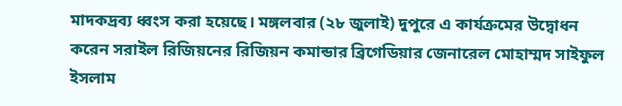মাদকদ্রব্য ধ্বংস করা হয়েছে। মঙ্গলবার (২৮ জুলাই) দুপুরে এ কার্যক্রমের উদ্বোধন করেন সরাইল রিজিয়নের রিজিয়ন কমান্ডার ব্রিগেডিয়ার জেনারেল মোহাম্মদ সাইফুল ইসলাম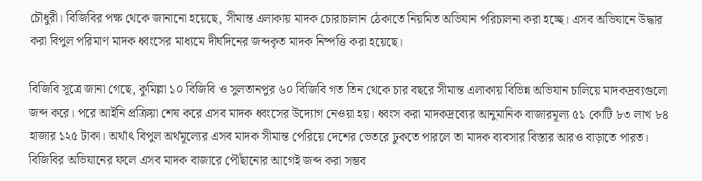চৌধুরী। বিজিবির পক্ষ থেকে জানানো হয়েছে, সীমান্ত এলাকায় মাদক চোরাচালান ঠেকাতে নিয়মিত অভিযান পরিচালনা করা হচ্ছে। এসব অভিযানে উদ্ধার করা বিপুল পরিমাণ মাদক ধ্বংসের মাধ্যমে দীর্ঘদিনের জব্দকৃত মাদক নিষ্পত্তি করা হয়েছে।

বিজিবি সূত্রে জানা গেছে, কুমিল্লা ১০ বিজিবি ও সুলতানপুর ৬০ বিজিবি গত তিন থেকে চার বছরে সীমান্ত এলাকায় বিভিন্ন অভিযান চালিয়ে মাদকদ্রব্যগুলো জব্দ করে। পরে আইনি প্রক্রিয়া শেষ করে এসব মাদক ধ্বংসের উদ্যোগ নেওয়া হয়। ধ্বংস করা মাদকদ্রব্যের আনুমানিক বাজারমূল্য ৫১ কোটি ৮৩ লাখ ৮৪ হাজার ১২৫ টাকা। অর্থাৎ বিপুল অর্থমূল্যের এসব মাদক সীমান্ত পেরিয়ে দেশের ভেতরে ঢুকতে পারলে তা মাদক ব্যবসার বিস্তার আরও বাড়াতে পারত। বিজিবির অভিযানের ফলে এসব মাদক বাজারে পৌঁছানোর আগেই জব্দ করা সম্ভব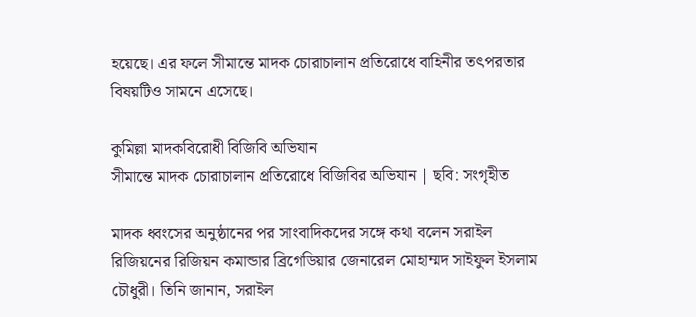হয়েছে। এর ফলে সীমান্তে মাদক চোরাচালান প্রতিরোধে বাহিনীর তৎপরতার বিষয়টিও সামনে এসেছে।

কুমিল্লা মাদকবিরোধী বিজিবি অভিযান
সীমান্তে মাদক চোরাচালান প্রতিরোধে বিজিবির অভিযান | ছবি: সংগৃহীত

মাদক ধ্বংসের অনুষ্ঠানের পর সাংবাদিকদের সঙ্গে কথা বলেন সরাইল রিজিয়নের রিজিয়ন কমান্ডার ব্রিগেডিয়ার জেনারেল মোহাম্মদ সাইফুল ইসলাম চৌধুরী। তিনি জানান, সরাইল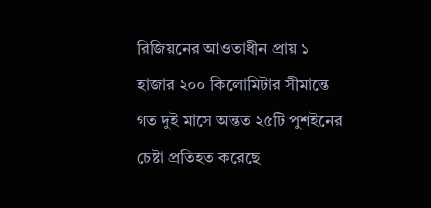রিজিয়নের আওতাধীন প্রায় ১ হাজার ২০০ কিলোমিটার সীমান্তে গত দুই মাসে অন্তত ২৫টি পুশইনের চেষ্টা প্রতিহত করেছে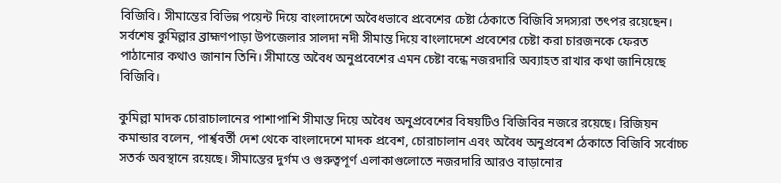বিজিবি। সীমান্তের বিভিন্ন পয়েন্ট দিয়ে বাংলাদেশে অবৈধভাবে প্রবেশের চেষ্টা ঠেকাতে বিজিবি সদস্যরা তৎপর রয়েছেন। সর্বশেষ কুমিল্লার ব্রাহ্মণপাড়া উপজেলার সালদা নদী সীমান্ত দিয়ে বাংলাদেশে প্রবেশের চেষ্টা করা চারজনকে ফেরত পাঠানোর কথাও জানান তিনি। সীমান্তে অবৈধ অনুপ্রবেশের এমন চেষ্টা বন্ধে নজরদারি অব্যাহত রাখার কথা জানিয়েছে বিজিবি।

কুমিল্লা মাদক চোরাচালানের পাশাপাশি সীমান্ত দিয়ে অবৈধ অনুপ্রবেশের বিষয়টিও বিজিবির নজরে রয়েছে। রিজিয়ন কমান্ডার বলেন, পার্শ্ববর্তী দেশ থেকে বাংলাদেশে মাদক প্রবেশ, চোরাচালান এবং অবৈধ অনুপ্রবেশ ঠেকাতে বিজিবি সর্বোচ্চ সতর্ক অবস্থানে রয়েছে। সীমান্তের দুর্গম ও গুরুত্বপূর্ণ এলাকাগুলোতে নজরদারি আরও বাড়ানোর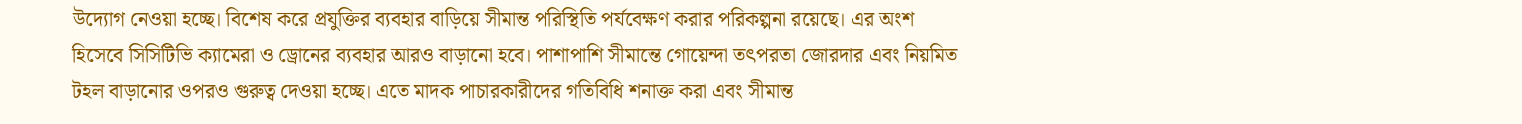উদ্যোগ নেওয়া হচ্ছে। বিশেষ করে প্রযুক্তির ব্যবহার বাড়িয়ে সীমান্ত পরিস্থিতি পর্যবেক্ষণ করার পরিকল্পনা রয়েছে। এর অংশ হিসেবে সিসিটিভি ক্যামেরা ও ড্রোনের ব্যবহার আরও বাড়ানো হবে। পাশাপাশি সীমান্তে গোয়েন্দা তৎপরতা জোরদার এবং নিয়মিত টহল বাড়ানোর ওপরও গুরুত্ব দেওয়া হচ্ছে। এতে মাদক পাচারকারীদের গতিবিধি শনাক্ত করা এবং সীমান্ত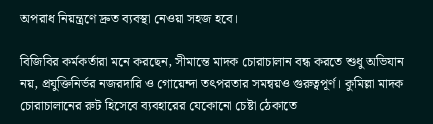অপরাধ নিয়ন্ত্রণে দ্রুত ব্যবস্থা নেওয়া সহজ হবে।

বিজিবির কর্মকর্তারা মনে করছেন, সীমান্তে মাদক চোরাচালান বন্ধ করতে শুধু অভিযান নয়, প্রযুক্তিনির্ভর নজরদারি ও গোয়েন্দা তৎপরতার সমন্বয়ও গুরুত্বপূর্ণ। কুমিল্লা মাদক চোরাচালানের রুট হিসেবে ব্যবহারের যেকোনো চেষ্টা ঠেকাতে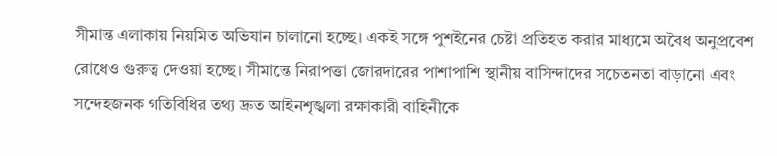সীমান্ত এলাকায় নিয়মিত অভিযান চালানো হচ্ছে। একই সঙ্গে পুশইনের চেষ্টা প্রতিহত করার মাধ্যমে অবৈধ অনুপ্রবেশ রোধেও গুরুত্ব দেওয়া হচ্ছে। সীমান্তে নিরাপত্তা জোরদারের পাশাপাশি স্থানীয় বাসিন্দাদের সচেতনতা বাড়ানো এবং সন্দেহজনক গতিবিধির তথ্য দ্রুত আইনশৃঙ্খলা রক্ষাকারী বাহিনীকে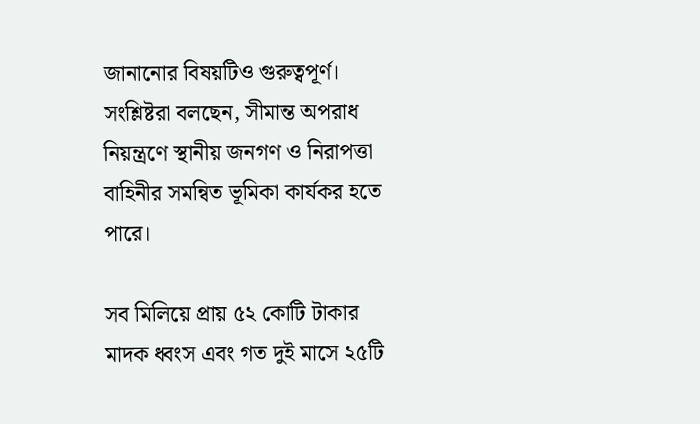জানানোর বিষয়টিও গুরুত্বপূর্ণ। সংশ্লিষ্টরা বলছেন, সীমান্ত অপরাধ নিয়ন্ত্রণে স্থানীয় জনগণ ও নিরাপত্তা বাহিনীর সমন্বিত ভূমিকা কার্যকর হতে পারে।

সব মিলিয়ে প্রায় ৫২ কোটি টাকার মাদক ধ্বংস এবং গত দুই মাসে ২৫টি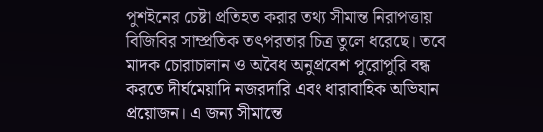পুশইনের চেষ্টা প্রতিহত করার তথ্য সীমান্ত নিরাপত্তায় বিজিবির সাম্প্রতিক তৎপরতার চিত্র তুলে ধরেছে। তবে মাদক চোরাচালান ও অবৈধ অনুপ্রবেশ পুরোপুরি বন্ধ করতে দীর্ঘমেয়াদি নজরদারি এবং ধারাবাহিক অভিযান প্রয়োজন। এ জন্য সীমান্তে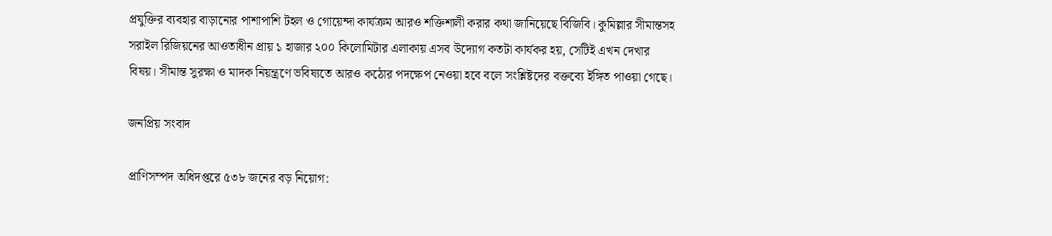প্রযুক্তির ব্যবহার বাড়ানোর পাশাপাশি টহল ও গোয়েন্দা কার্যক্রম আরও শক্তিশালী করার কথা জানিয়েছে বিজিবি। কুমিল্লার সীমান্তসহ সরাইল রিজিয়নের আওতাধীন প্রায় ১ হাজার ২০০ কিলোমিটার এলাকায় এসব উদ্যোগ কতটা কার্যকর হয়, সেটিই এখন দেখার বিষয়। সীমান্ত সুরক্ষা ও মাদক নিয়ন্ত্রণে ভবিষ্যতে আরও কঠোর পদক্ষেপ নেওয়া হবে বলে সংশ্লিষ্টদের বক্তব্যে ইঙ্গিত পাওয়া গেছে।

জনপ্রিয় সংবাদ

প্রাণিসম্পদ অধিদপ্তরে ৫৩৮ জনের বড় নিয়োগ: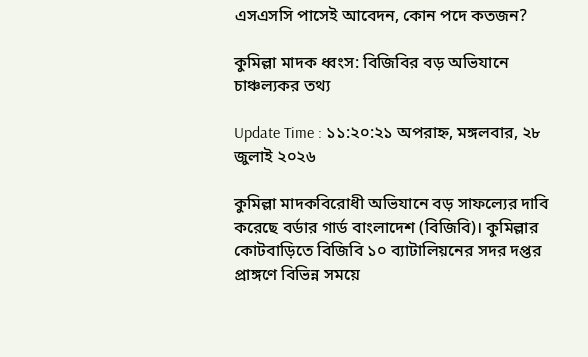এসএসসি পাসেই আবেদন, কোন পদে কতজন?

কুমিল্লা মাদক ধ্বংস: বিজিবির বড় অভিযানে চাঞ্চল্যকর তথ্য

Update Time : ১১:২০:২১ অপরাহ্ন, মঙ্গলবার, ২৮ জুলাই ২০২৬

কুমিল্লা মাদকবিরোধী অভিযানে বড় সাফল্যের দাবি করেছে বর্ডার গার্ড বাংলাদেশ (বিজিবি)। কুমিল্লার কোটবাড়িতে বিজিবি ১০ ব্যাটালিয়নের সদর দপ্তর প্রাঙ্গণে বিভিন্ন সময়ে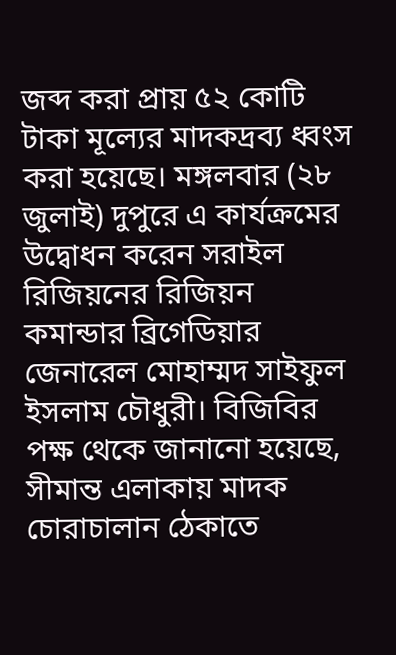জব্দ করা প্রায় ৫২ কোটি টাকা মূল্যের মাদকদ্রব্য ধ্বংস করা হয়েছে। মঙ্গলবার (২৮ জুলাই) দুপুরে এ কার্যক্রমের উদ্বোধন করেন সরাইল রিজিয়নের রিজিয়ন কমান্ডার ব্রিগেডিয়ার জেনারেল মোহাম্মদ সাইফুল ইসলাম চৌধুরী। বিজিবির পক্ষ থেকে জানানো হয়েছে, সীমান্ত এলাকায় মাদক চোরাচালান ঠেকাতে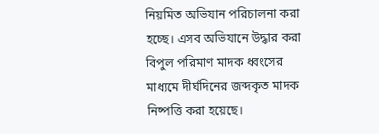নিয়মিত অভিযান পরিচালনা করা হচ্ছে। এসব অভিযানে উদ্ধার করা বিপুল পরিমাণ মাদক ধ্বংসের মাধ্যমে দীর্ঘদিনের জব্দকৃত মাদক নিষ্পত্তি করা হয়েছে।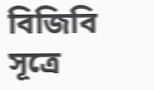বিজিবি সূত্রে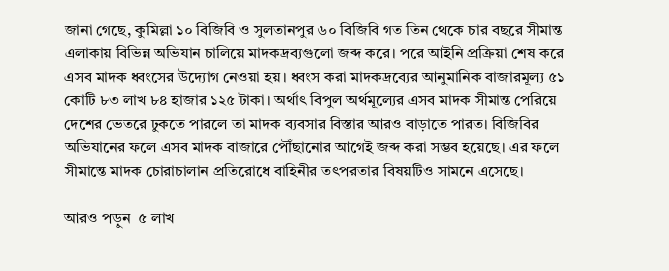জানা গেছে, কুমিল্লা ১০ বিজিবি ও সুলতানপুর ৬০ বিজিবি গত তিন থেকে চার বছরে সীমান্ত এলাকায় বিভিন্ন অভিযান চালিয়ে মাদকদ্রব্যগুলো জব্দ করে। পরে আইনি প্রক্রিয়া শেষ করে এসব মাদক ধ্বংসের উদ্যোগ নেওয়া হয়। ধ্বংস করা মাদকদ্রব্যের আনুমানিক বাজারমূল্য ৫১ কোটি ৮৩ লাখ ৮৪ হাজার ১২৫ টাকা। অর্থাৎ বিপুল অর্থমূল্যের এসব মাদক সীমান্ত পেরিয়ে দেশের ভেতরে ঢুকতে পারলে তা মাদক ব্যবসার বিস্তার আরও বাড়াতে পারত। বিজিবির অভিযানের ফলে এসব মাদক বাজারে পৌঁছানোর আগেই জব্দ করা সম্ভব হয়েছে। এর ফলে সীমান্তে মাদক চোরাচালান প্রতিরোধে বাহিনীর তৎপরতার বিষয়টিও সামনে এসেছে।

আরও পড়ুন  ৫ লাখ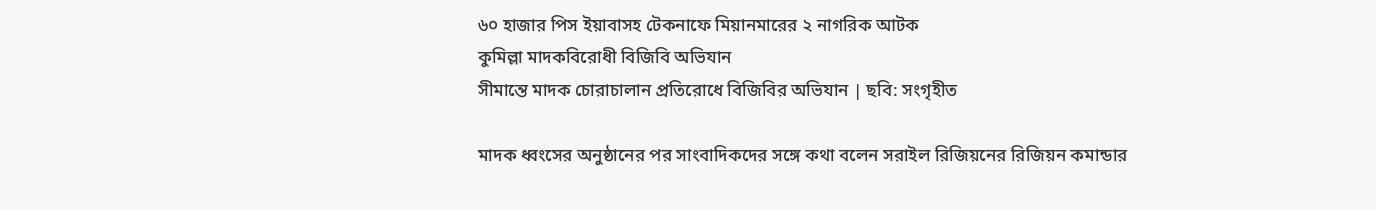৬০ হাজার পিস ইয়াবাসহ টেকনাফে মিয়ানমারের ২ নাগরিক আটক
কুমিল্লা মাদকবিরোধী বিজিবি অভিযান
সীমান্তে মাদক চোরাচালান প্রতিরোধে বিজিবির অভিযান | ছবি: সংগৃহীত

মাদক ধ্বংসের অনুষ্ঠানের পর সাংবাদিকদের সঙ্গে কথা বলেন সরাইল রিজিয়নের রিজিয়ন কমান্ডার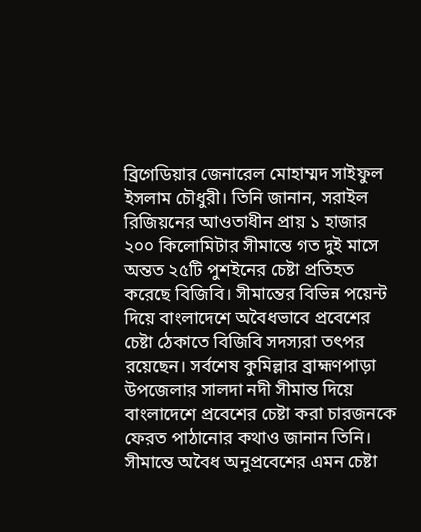ব্রিগেডিয়ার জেনারেল মোহাম্মদ সাইফুল ইসলাম চৌধুরী। তিনি জানান, সরাইল রিজিয়নের আওতাধীন প্রায় ১ হাজার ২০০ কিলোমিটার সীমান্তে গত দুই মাসে অন্তত ২৫টি পুশইনের চেষ্টা প্রতিহত করেছে বিজিবি। সীমান্তের বিভিন্ন পয়েন্ট দিয়ে বাংলাদেশে অবৈধভাবে প্রবেশের চেষ্টা ঠেকাতে বিজিবি সদস্যরা তৎপর রয়েছেন। সর্বশেষ কুমিল্লার ব্রাহ্মণপাড়া উপজেলার সালদা নদী সীমান্ত দিয়ে বাংলাদেশে প্রবেশের চেষ্টা করা চারজনকে ফেরত পাঠানোর কথাও জানান তিনি। সীমান্তে অবৈধ অনুপ্রবেশের এমন চেষ্টা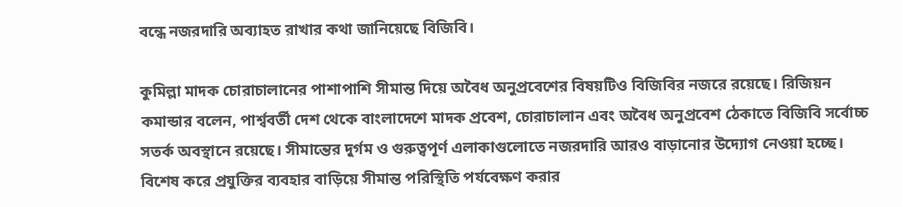বন্ধে নজরদারি অব্যাহত রাখার কথা জানিয়েছে বিজিবি।

কুমিল্লা মাদক চোরাচালানের পাশাপাশি সীমান্ত দিয়ে অবৈধ অনুপ্রবেশের বিষয়টিও বিজিবির নজরে রয়েছে। রিজিয়ন কমান্ডার বলেন, পার্শ্ববর্তী দেশ থেকে বাংলাদেশে মাদক প্রবেশ, চোরাচালান এবং অবৈধ অনুপ্রবেশ ঠেকাতে বিজিবি সর্বোচ্চ সতর্ক অবস্থানে রয়েছে। সীমান্তের দুর্গম ও গুরুত্বপূর্ণ এলাকাগুলোতে নজরদারি আরও বাড়ানোর উদ্যোগ নেওয়া হচ্ছে। বিশেষ করে প্রযুক্তির ব্যবহার বাড়িয়ে সীমান্ত পরিস্থিতি পর্যবেক্ষণ করার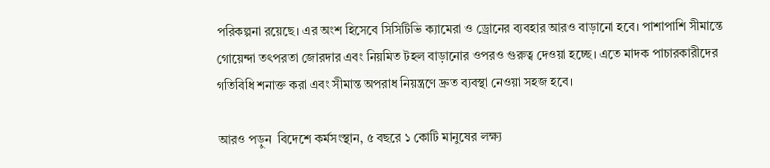পরিকল্পনা রয়েছে। এর অংশ হিসেবে সিসিটিভি ক্যামেরা ও ড্রোনের ব্যবহার আরও বাড়ানো হবে। পাশাপাশি সীমান্তে গোয়েন্দা তৎপরতা জোরদার এবং নিয়মিত টহল বাড়ানোর ওপরও গুরুত্ব দেওয়া হচ্ছে। এতে মাদক পাচারকারীদের গতিবিধি শনাক্ত করা এবং সীমান্ত অপরাধ নিয়ন্ত্রণে দ্রুত ব্যবস্থা নেওয়া সহজ হবে।

আরও পড়ুন  বিদেশে কর্মসংস্থান, ৫ বছরে ১ কোটি মানুষের লক্ষ্য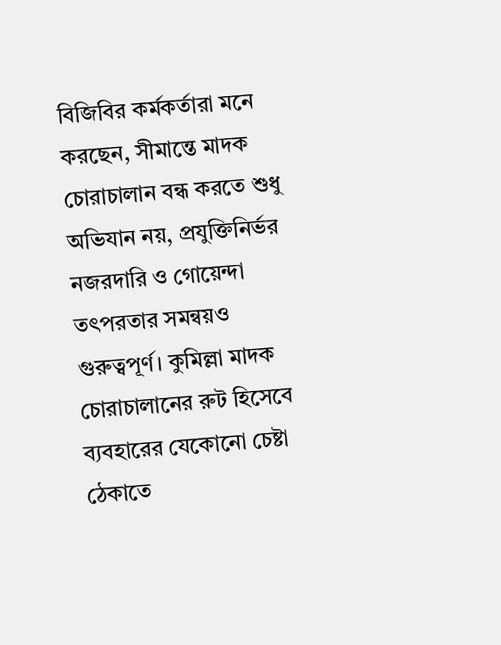বিজিবির কর্মকর্তারা মনে করছেন, সীমান্তে মাদক চোরাচালান বন্ধ করতে শুধু অভিযান নয়, প্রযুক্তিনির্ভর নজরদারি ও গোয়েন্দা তৎপরতার সমন্বয়ও গুরুত্বপূর্ণ। কুমিল্লা মাদক চোরাচালানের রুট হিসেবে ব্যবহারের যেকোনো চেষ্টা ঠেকাতে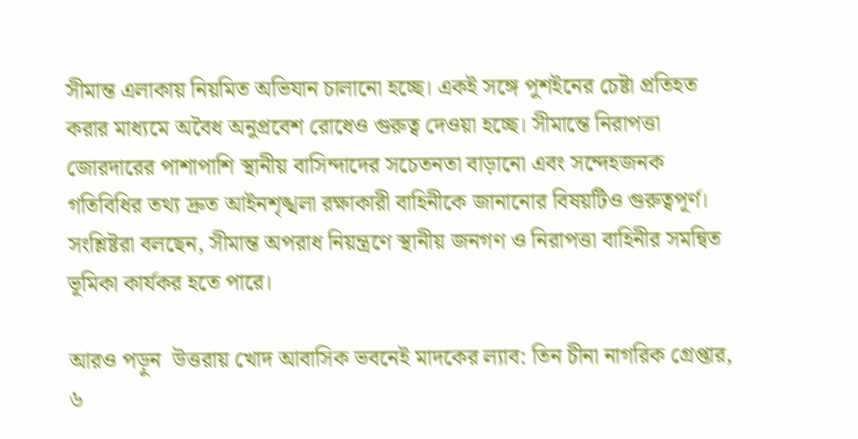সীমান্ত এলাকায় নিয়মিত অভিযান চালানো হচ্ছে। একই সঙ্গে পুশইনের চেষ্টা প্রতিহত করার মাধ্যমে অবৈধ অনুপ্রবেশ রোধেও গুরুত্ব দেওয়া হচ্ছে। সীমান্তে নিরাপত্তা জোরদারের পাশাপাশি স্থানীয় বাসিন্দাদের সচেতনতা বাড়ানো এবং সন্দেহজনক গতিবিধির তথ্য দ্রুত আইনশৃঙ্খলা রক্ষাকারী বাহিনীকে জানানোর বিষয়টিও গুরুত্বপূর্ণ। সংশ্লিষ্টরা বলছেন, সীমান্ত অপরাধ নিয়ন্ত্রণে স্থানীয় জনগণ ও নিরাপত্তা বাহিনীর সমন্বিত ভূমিকা কার্যকর হতে পারে।

আরও পড়ুন  উত্তরায় খোদ আবাসিক ভবনেই মাদকের ল্যাব: তিন চীনা নাগরিক গ্রেপ্তার, ৬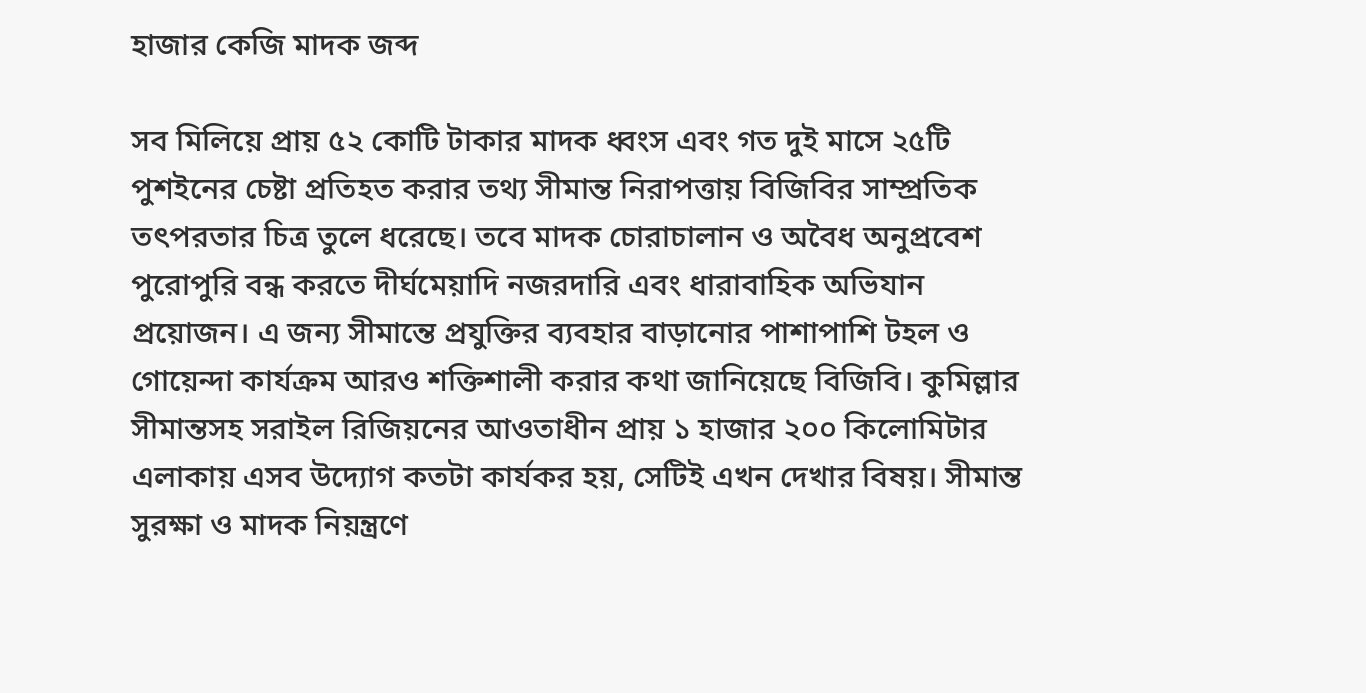হাজার কেজি মাদক জব্দ

সব মিলিয়ে প্রায় ৫২ কোটি টাকার মাদক ধ্বংস এবং গত দুই মাসে ২৫টি পুশইনের চেষ্টা প্রতিহত করার তথ্য সীমান্ত নিরাপত্তায় বিজিবির সাম্প্রতিক তৎপরতার চিত্র তুলে ধরেছে। তবে মাদক চোরাচালান ও অবৈধ অনুপ্রবেশ পুরোপুরি বন্ধ করতে দীর্ঘমেয়াদি নজরদারি এবং ধারাবাহিক অভিযান প্রয়োজন। এ জন্য সীমান্তে প্রযুক্তির ব্যবহার বাড়ানোর পাশাপাশি টহল ও গোয়েন্দা কার্যক্রম আরও শক্তিশালী করার কথা জানিয়েছে বিজিবি। কুমিল্লার সীমান্তসহ সরাইল রিজিয়নের আওতাধীন প্রায় ১ হাজার ২০০ কিলোমিটার এলাকায় এসব উদ্যোগ কতটা কার্যকর হয়, সেটিই এখন দেখার বিষয়। সীমান্ত সুরক্ষা ও মাদক নিয়ন্ত্রণে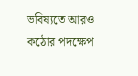ভবিষ্যতে আরও কঠোর পদক্ষেপ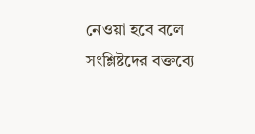নেওয়া হবে বলে সংশ্লিষ্টদের বক্তব্যে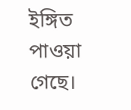ইঙ্গিত পাওয়া গেছে।